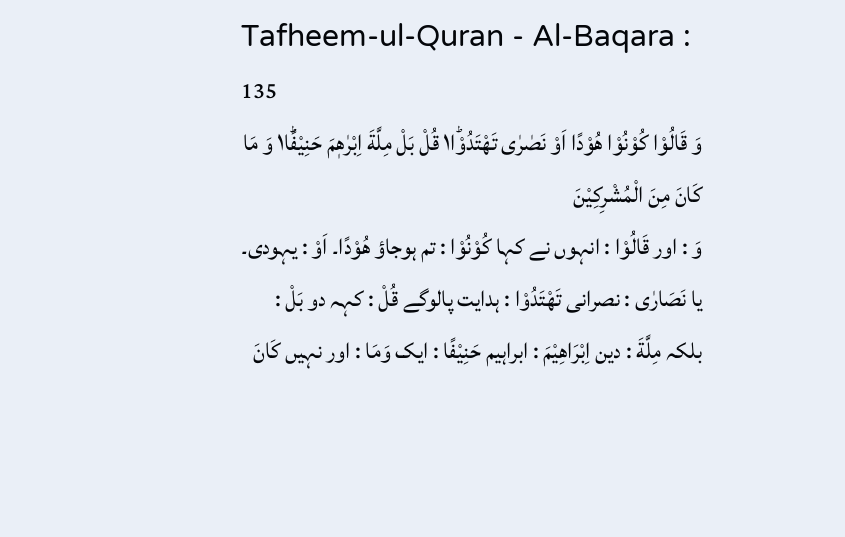Tafheem-ul-Quran - Al-Baqara : 135
وَ قَالُوْا كُوْنُوْا هُوْدًا اَوْ نَصٰرٰى تَهْتَدُوْا١ؕ قُلْ بَلْ مِلَّةَ اِبْرٰهٖمَ حَنِیْفًا١ؕ وَ مَا كَانَ مِنَ الْمُشْرِكِیْنَ
وَ : اور قَالُوْا : انہوں نے کہا كُوْنُوْا : تم ہوجاؤ هُوْدًا۔ اَوْ : یہودی۔ یا نَصَارٰی : نصرانی تَهْتَدُوْا : ہدایت پالوگے قُلْ : کہہ دو بَلْ : بلکہ مِلَّةَ : دین اِبْرَاهِيْمَ : ابراہیم حَنِيْفًا : ایک وَمَا : اور نہیں کَانَ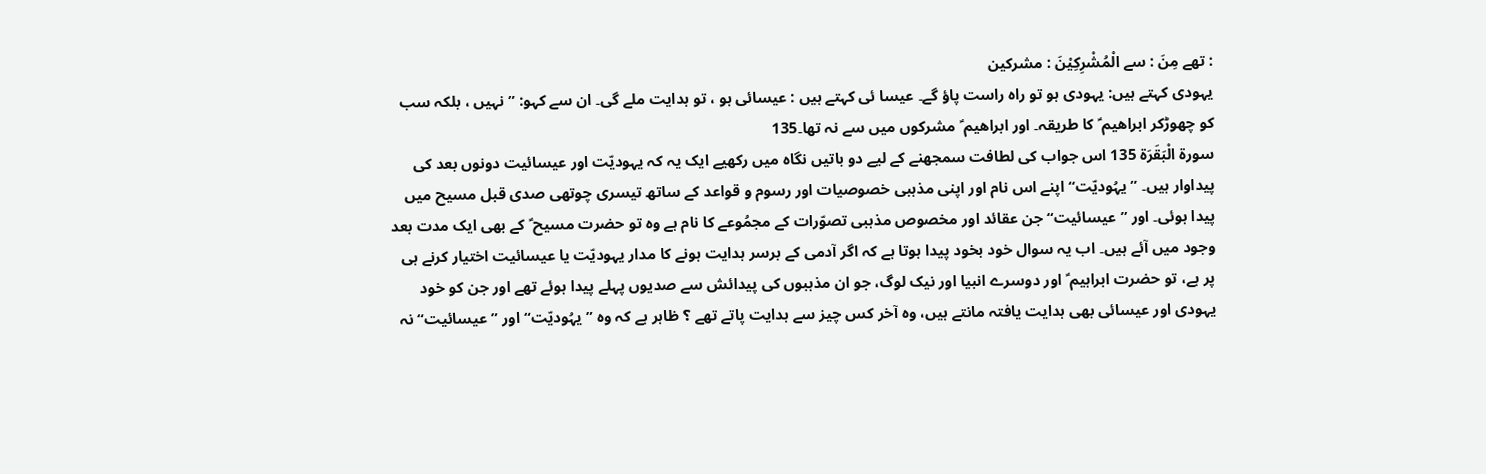: تھے مِنَ : سے الْمُشْرِكِيْنَ : مشرکین
یہودی کہتے ہیں: یہودی ہو تو راہ راست پاؤ گے۔ عیسا ئی کہتے ہیں : عیسائی ہو ، تو ہدایت ملے گی۔ ان سے کہو: ”نہیں ، بلکہ سب کو چھوڑکر ابراھیم ؑ کا طریقہ۔ اور ابراھیم ؑ مشرکوں میں سے نہ تھا۔135
سورة الْبَقَرَة 135 اس جواب کی لطافت سمجھنے کے لیے دو باتیں نگاہ میں رکھیے ایک یہ کہ یہودیّت اور عیسائیت دونوں بعد کی پیداوار ہیں۔ ”یہُودیّت“ اپنے اس نام اور اپنی مذہبی خصوصیات اور رسوم و قواعد کے ساتھ تیسری چوتھی صدی قبل مسیح میں پیدا ہوئی۔ اور ”عیسائیت“ جن عقائد اور مخصوص مذہبی تصوّرات کے مجمُوعے کا نام ہے وہ تو حضرت مسیح ؑ کے بھی ایک مدت بعد وجود میں آئے ہیں۔ اب یہ سوال خود بخود پیدا ہوتا ہے کہ اگر آدمی کے برسر ہدایت ہونے کا مدار یہودیّت یا عیسائیت اختیار کرنے ہی پر ہے، تو حضرت ابراہیم ؑ اور دوسرے انبیا اور نیک لوگ، جو ان مذہبوں کی پیدائش سے صدیوں پہلے پیدا ہوئے تھے اور جن کو خود یہودی اور عیسائی بھی ہدایت یافتہ مانتے ہیں، وہ آخر کس چیز سے ہدایت پاتے تھے ؟ ظاہر ہے کہ وہ ”یہُودیّت“ اور ”عیسائیت“ نہ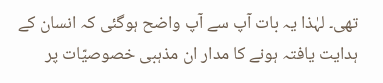تھی۔ لہٰذا یہ بات آپ سے آپ واضح ہوگئی کہ انسان کے ہدایت یافتہ ہونے کا مدار ان مذہبی خصوصیّات پر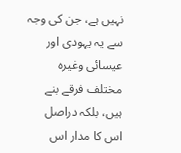نہیں ہے، جن کی وجہ سے یہ یہودی اور عیسائی وغیرہ مختلف فرقے بنے ہیں، بلکہ دراصل اس کا مدار اس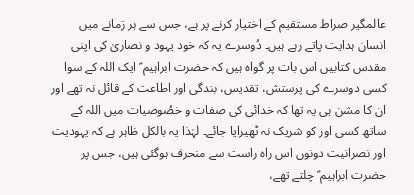عالمگیر صراط مستقیم کے اختیار کرنے پر ہے، جس سے ہر زمانے میں انسان ہدایت پاتے رہے ہیں۔ دُوسرے یہ کہ خود یہود و نصاریٰ کی اپنی مقدس کتابیں اس بات پر گواہ ہیں کہ حضرت ابراہیم ؑ ایک اللہ کے سوا کسی دوسرے کی پرستش، تقدیس، بندگی اور اطاعت کے قائل نہ تھے اور ان کا مشن ہی یہ تھا کہ خدائی کی صفات و خصُوصیات میں اللہ کے ساتھ کسی اور کو شریک نہ ٹھیرایا جائے۔ لہٰذا یہ بالکل ظاہر ہے کہ یہودیت اور نصرانیت دونوں اس راہ راست سے منحرف ہوگئی ہیں، جس پر حضرت ابراہیم ؑ چلتے تھے،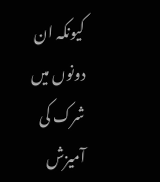کیونکہ ان دونوں میں شرک کی آمیزش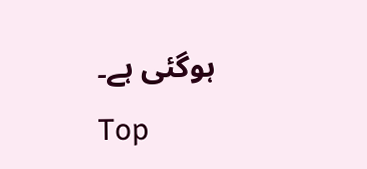ہوگئی ہے۔
Top